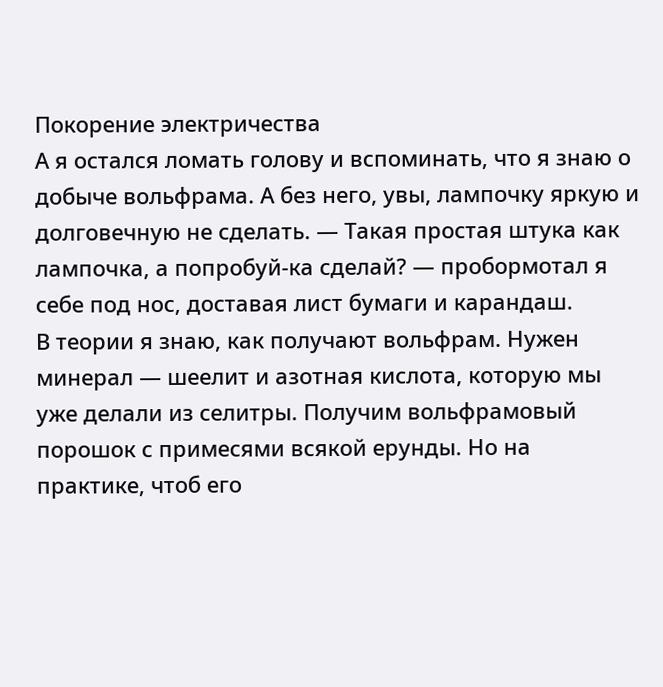Покорение электричества
А я остался ломать голову и вспоминать, что я знаю о добыче вольфрама. А без него, увы, лампочку яркую и долговечную не сделать. — Такая простая штука как лампочка, а попробуй-ка сделай? — пробормотал я себе под нос, доставая лист бумаги и карандаш.
В теории я знаю, как получают вольфрам. Нужен минерал — шеелит и азотная кислота, которую мы уже делали из селитры. Получим вольфрамовый порошок с примесями всякой ерунды. Но на практике, чтоб его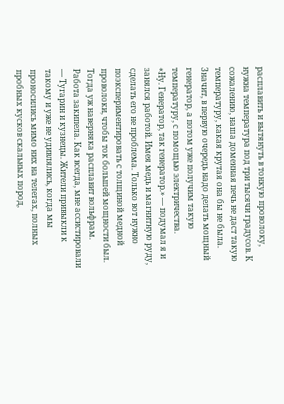расплавить и вытянуть в тонкую проволоку, нужна температура под три тысячи градусов. К сожалению, наша доменная печь не даст такую температуру, какая крутая она бы не была. Значит, в первую очередь надо делать мощный генератор, а потом уже получим такую температуру, с помощью электричества.
«Ну. Генератор, так генератор.» — подумал я и занялся работой. Имея медь и магнитную руду, сделать его не проблема. Только вот нужно поэкспериментировать с толщиной медной проволоки, чтобы ток большей мощности был. Тогда уж наверняка расплавит вольфрам.
Работа закипела. Как всегда, мне ассистировали — Тугарин и кузнецы. Жители привыкли к такому и уже не удивлялись, когда мы проносились мимо них на телегах, полных пробных кусков скальных пород,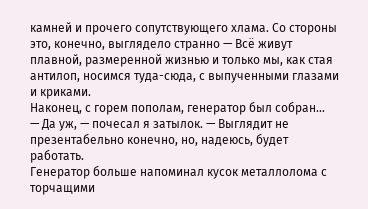камней и прочего сопутствующего хлама. Со стороны это, конечно, выглядело странно — Всё живут плавной, размеренной жизнью и только мы, как стая антилоп, носимся туда-сюда, с выпученными глазами и криками.
Наконец, с горем пополам, генератор был собран…
— Да уж, — почесал я затылок. — Выглядит не презентабельно конечно, но, надеюсь, будет работать.
Генератор больше напоминал кусок металлолома с торчащими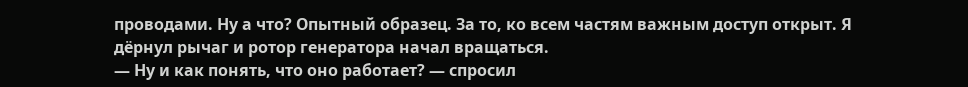проводами. Ну а что? Опытный образец. За то, ко всем частям важным доступ открыт. Я дёрнул рычаг и ротор генератора начал вращаться.
— Ну и как понять, что оно работает? — спросил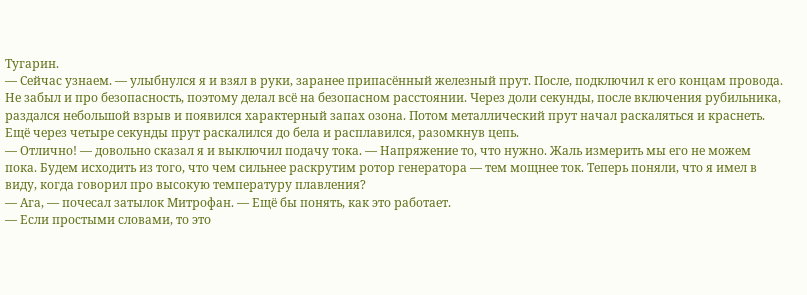Тугарин.
— Сейчас узнаем. — улыбнулся я и взял в руки, заранее припасённый железный прут. После, подключил к его концам провода. Не забыл и про безопасность, поэтому делал всё на безопасном расстоянии. Через доли секунды, после включения рубильника, раздался небольшой взрыв и появился характерный запах озона. Потом металлический прут начал раскаляться и краснеть. Ещё через четыре секунды прут раскалился до бела и расплавился, разомкнув цепь.
— Отлично! — довольно сказал я и выключил подачу тока. — Напряжение то, что нужно. Жаль измерить мы его не можем пока. Будем исходить из того, что чем сильнее раскрутим ротор генератора — тем мощнее ток. Теперь поняли, что я имел в виду, когда говорил про высокую температуру плавления?
— Ага, — почесал затылок Митрофан. — Ещё бы понять, как это работает.
— Если простыми словами, то это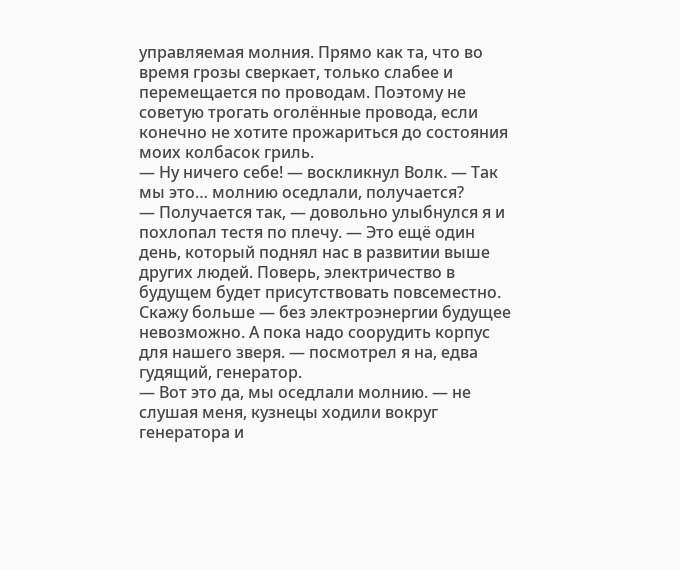управляемая молния. Прямо как та, что во время грозы сверкает, только слабее и перемещается по проводам. Поэтому не советую трогать оголённые провода, если конечно не хотите прожариться до состояния моих колбасок гриль.
— Ну ничего себе! — воскликнул Волк. — Так мы это… молнию оседлали, получается?
— Получается так, — довольно улыбнулся я и похлопал тестя по плечу. — Это ещё один день, который поднял нас в развитии выше других людей. Поверь, электричество в будущем будет присутствовать повсеместно. Скажу больше — без электроэнергии будущее невозможно. А пока надо соорудить корпус для нашего зверя. — посмотрел я на, едва гудящий, генератор.
— Вот это да, мы оседлали молнию. — не слушая меня, кузнецы ходили вокруг генератора и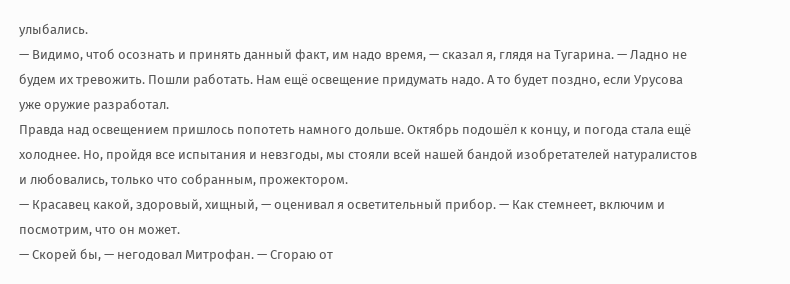улыбались.
— Видимо, чтоб осознать и принять данный факт, им надо время, — сказал я, глядя на Тугарина. — Ладно не будем их тревожить. Пошли работать. Нам ещё освещение придумать надо. А то будет поздно, если Урусова уже оружие разработал.
Правда над освещением пришлось попотеть намного дольше. Октябрь подошёл к концу, и погода стала ещё холоднее. Но, пройдя все испытания и невзгоды, мы стояли всей нашей бандой изобретателей натуралистов и любовались, только что собранным, прожектором.
— Красавец какой, здоровый, хищный, — оценивал я осветительный прибор. — Как стемнеет, включим и посмотрим, что он может.
— Скорей бы, — негодовал Митрофан. — Сгораю от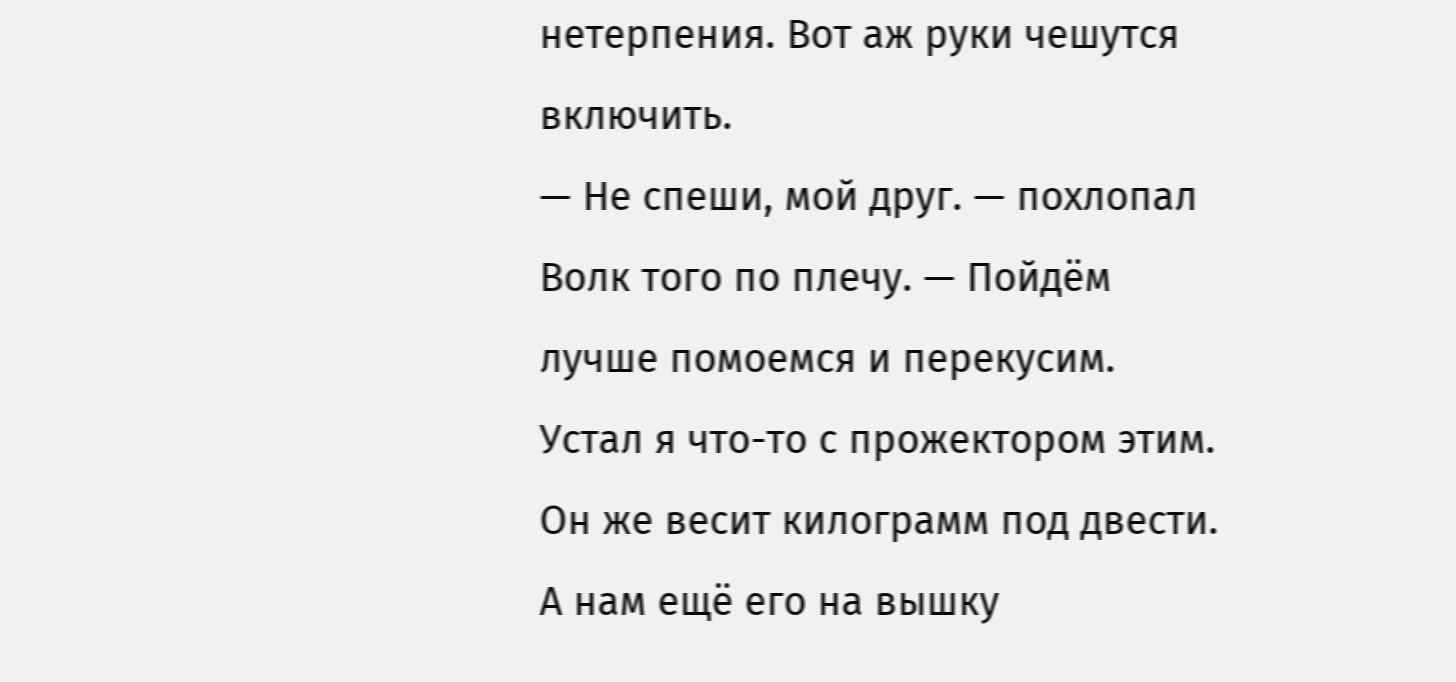нетерпения. Вот аж руки чешутся включить.
— Не спеши, мой друг. — похлопал Волк того по плечу. — Пойдём лучше помоемся и перекусим. Устал я что-то с прожектором этим. Он же весит килограмм под двести. А нам ещё его на вышку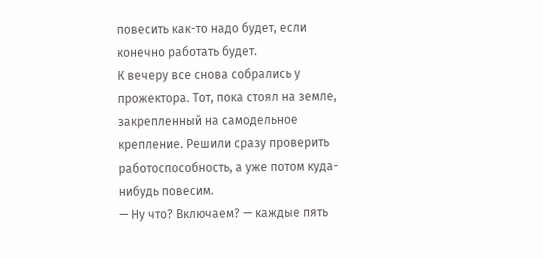повесить как-то надо будет, если конечно работать будет.
К вечеру все снова собрались у прожектора. Тот, пока стоял на земле, закрепленный на самодельное крепление. Решили сразу проверить работоспособность, а уже потом куда-нибудь повесим.
— Ну что? Включаем? — каждые пять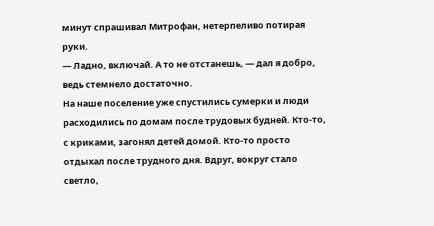минут спрашивал Митрофан, нетерпеливо потирая руки.
— Ладно, включай. А то не отстанешь, — дал я добро, ведь стемнело достаточно.
На наше поселение уже спустились сумерки и люди расходились по домам после трудовых будней. Кто-то, с криками, загонял детей домой. Кто-то просто отдыхал после трудного дня. Вдруг, вокруг стало светло,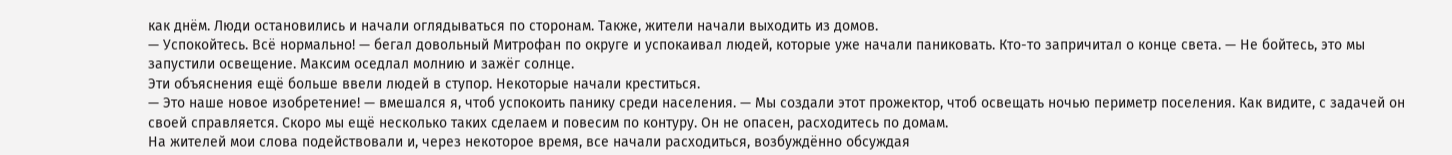как днём. Люди остановились и начали оглядываться по сторонам. Также, жители начали выходить из домов.
— Успокойтесь. Всё нормально! — бегал довольный Митрофан по округе и успокаивал людей, которые уже начали паниковать. Кто-то запричитал о конце света. — Не бойтесь, это мы запустили освещение. Максим оседлал молнию и зажёг солнце.
Эти объяснения ещё больше ввели людей в ступор. Некоторые начали креститься.
— Это наше новое изобретение! — вмешался я, чтоб успокоить панику среди населения. — Мы создали этот прожектор, чтоб освещать ночью периметр поселения. Как видите, с задачей он своей справляется. Скоро мы ещё несколько таких сделаем и повесим по контуру. Он не опасен, расходитесь по домам.
На жителей мои слова подействовали и, через некоторое время, все начали расходиться, возбуждённо обсуждая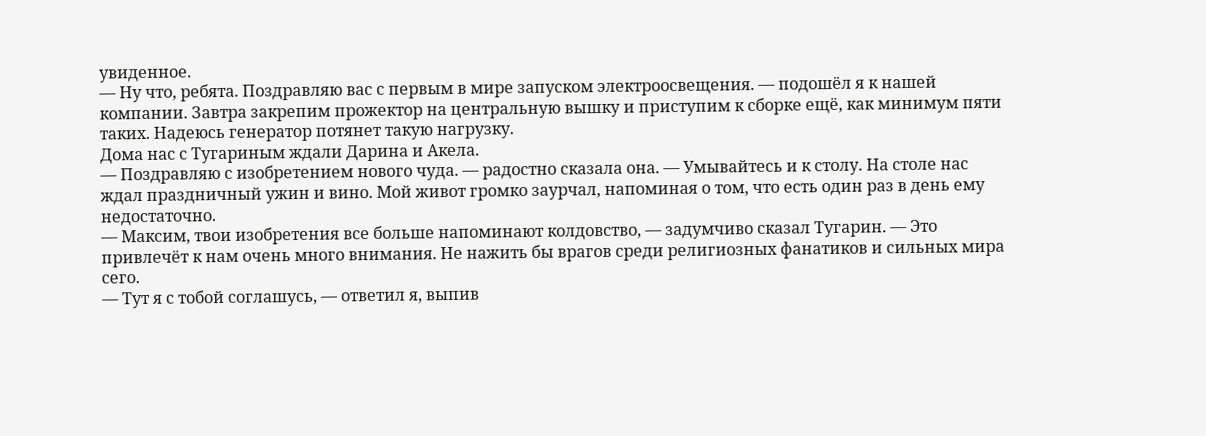увиденное.
— Ну что, ребята. Поздравляю вас с первым в мире запуском электроосвещения. — подошёл я к нашей компании. Завтра закрепим прожектор на центральную вышку и приступим к сборке ещё, как минимум пяти таких. Надеюсь генератор потянет такую нагрузку.
Дома нас с Тугариным ждали Дарина и Акела.
— Поздравляю с изобретением нового чуда. — радостно сказала она. — Умывайтесь и к столу. На столе нас ждал праздничный ужин и вино. Мой живот громко заурчал, напоминая о том, что есть один раз в день ему недостаточно.
— Максим, твои изобретения все больше напоминают колдовство, — задумчиво сказал Тугарин. — Это привлечёт к нам очень много внимания. Не нажить бы врагов среди религиозных фанатиков и сильных мира сего.
— Тут я с тобой соглашусь, — ответил я, выпив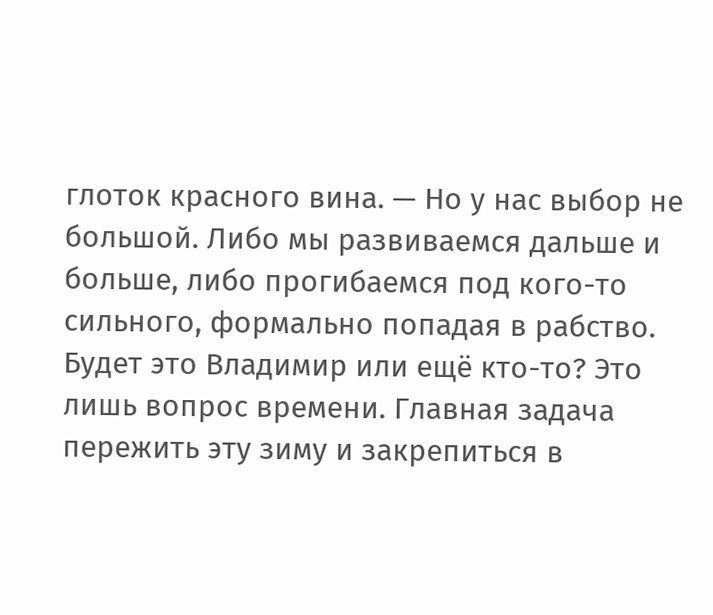глоток красного вина. — Но у нас выбор не большой. Либо мы развиваемся дальше и больше, либо прогибаемся под кого-то сильного, формально попадая в рабство. Будет это Владимир или ещё кто-то? Это лишь вопрос времени. Главная задача пережить эту зиму и закрепиться в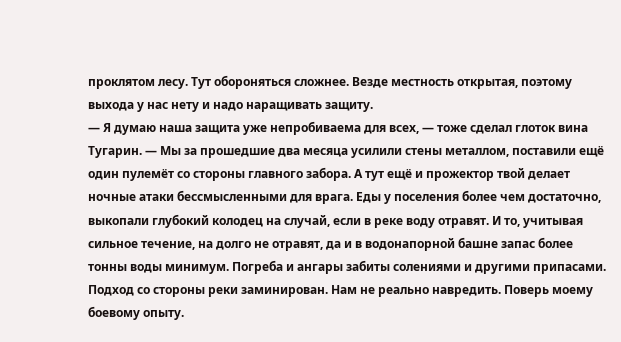проклятом лесу. Тут обороняться сложнее. Везде местность открытая, поэтому выхода у нас нету и надо наращивать защиту.
— Я думаю наша защита уже непробиваема для всех, — тоже сделал глоток вина Тугарин. — Мы за прошедшие два месяца усилили стены металлом, поставили ещё один пулемёт со стороны главного забора. А тут ещё и прожектор твой делает ночные атаки бессмысленными для врага. Еды у поселения более чем достаточно, выкопали глубокий колодец на случай, если в реке воду отравят. И то, учитывая сильное течение, на долго не отравят, да и в водонапорной башне запас более тонны воды минимум. Погреба и ангары забиты солениями и другими припасами. Подход со стороны реки заминирован. Нам не реально навредить. Поверь моему боевому опыту.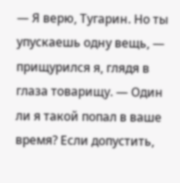— Я верю, Тугарин. Но ты упускаешь одну вещь, — прищурился я, глядя в глаза товарищу. — Один ли я такой попал в ваше время? Если допустить,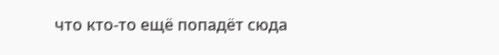что кто-то ещё попадёт сюда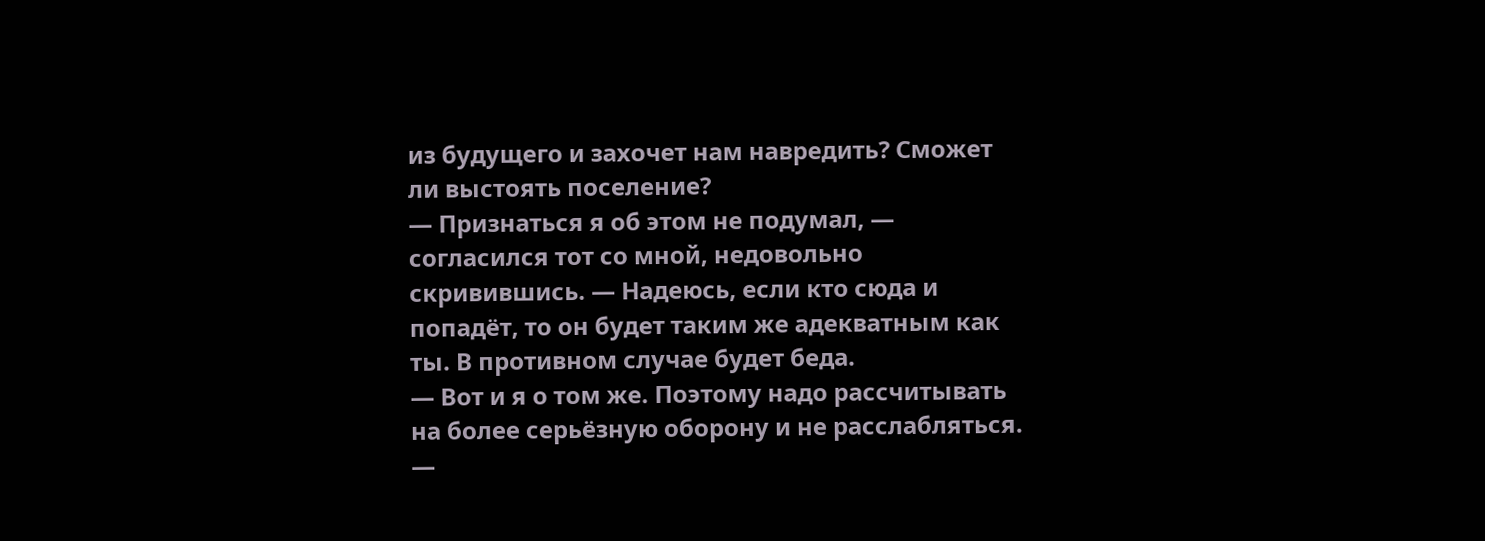из будущего и захочет нам навредить? Сможет ли выстоять поселение?
— Признаться я об этом не подумал, — согласился тот со мной, недовольно скривившись. — Надеюсь, если кто сюда и попадёт, то он будет таким же адекватным как ты. В противном случае будет беда.
— Вот и я о том же. Поэтому надо рассчитывать на более серьёзную оборону и не расслабляться.
—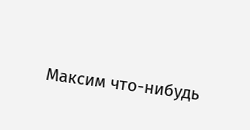Максим что-нибудь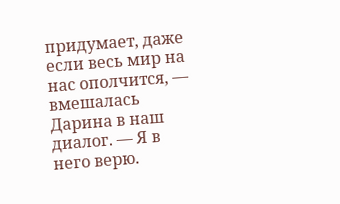придумает, даже если весь мир на нас ополчится, — вмешалась Дарина в наш диалог. — Я в него верю.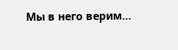Мы в него верим…